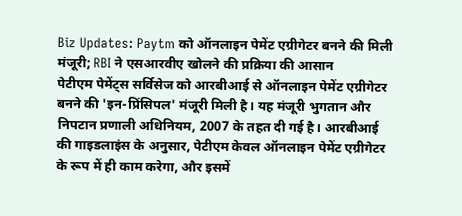Biz Updates: Paytm को ऑनलाइन पेमेंट एग्रीगेटर बनने की मिली मंजूरी; RBI ने एसआरवीए खोलने की प्रक्रिया की आसान
पेटीएम पेमेंट्स सर्विसेज को आरबीआई से ऑनलाइन पेमेंट एग्रीगेटर बनने की 'इन-प्रिंसिपल' मंजूरी मिली है। यह मंजूरी भुगतान और निपटान प्रणाली अधिनियम, 2007 के तहत दी गई है। आरबीआई की गाइडलाइंस के अनुसार, पेटीएम केवल ऑनलाइन पेमेंट एग्रीगेटर के रूप में ही काम करेगा, और इसमें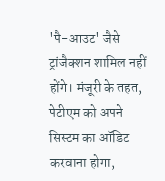'पै-आउट' जैसे ट्रांजैक्शन शामिल नहीं होंगे। मंजूरी के तहत, पेटीएम को अपने सिस्टम का ऑडिट करवाना होगा,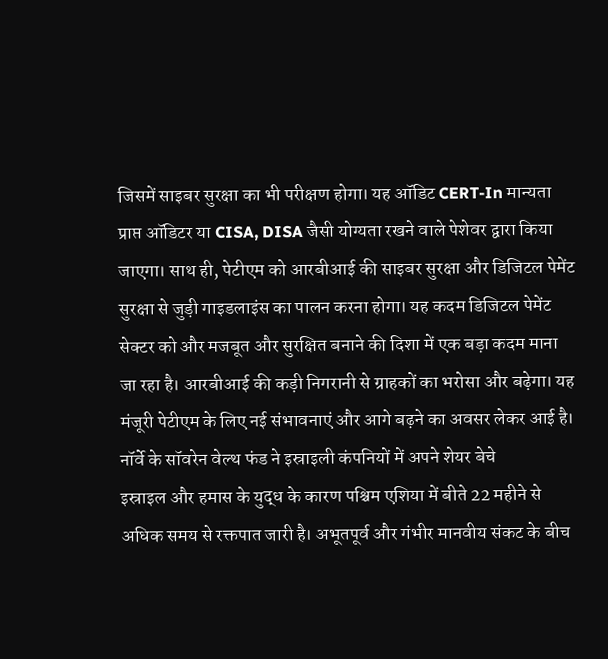जिसमें साइबर सुरक्षा का भी परीक्षण होगा। यह ऑडिट CERT-In मान्यता प्राप्त ऑडिटर या CISA, DISA जैसी योग्यता रखने वाले पेशेवर द्वारा किया जाएगा। साथ ही, पेटीएम को आरबीआई की साइबर सुरक्षा और डिजिटल पेमेंट सुरक्षा से जुड़ी गाइडलाइंस का पालन करना होगा। यह कदम डिजिटल पेमेंट सेक्टर को और मजबूत और सुरक्षित बनाने की दिशा में एक बड़ा कदम माना जा रहा है। आरबीआई की कड़ी निगरानी से ग्राहकों का भरोसा और बढ़ेगा। यह मंजूरी पेटीएम के लिए नई संभावनाएं और आगे बढ़ने का अवसर लेकर आई है।
नॉर्वे के सॉवरेन वेल्थ फंड ने इस्राइली कंपनियों में अपने शेयर बेचे
इस्राइल और हमास के युद्ध के कारण पश्चिम एशिया में बीते 22 महीने से अधिक समय से रक्तपात जारी है। अभूतपूर्व और गंभीर मानवीय संकट के बीच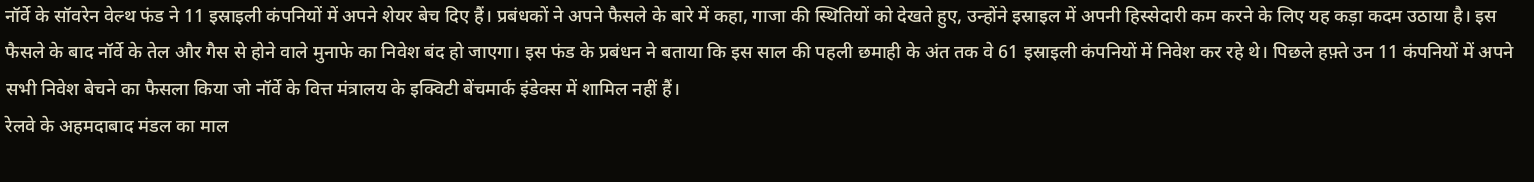नॉर्वे के सॉवरेन वेल्थ फंड ने 11 इस्राइली कंपनियों में अपने शेयर बेच दिए हैं। प्रबंधकों ने अपने फैसले के बारे में कहा, गाजा की स्थितियों को देखते हुए, उन्होंने इस्राइल में अपनी हिस्सेदारी कम करने के लिए यह कड़ा कदम उठाया है। इस फैसले के बाद नॉर्वे के तेल और गैस से होने वाले मुनाफे का निवेश बंद हो जाएगा। इस फंड के प्रबंधन ने बताया कि इस साल की पहली छमाही के अंत तक वे 61 इस्राइली कंपनियों में निवेश कर रहे थे। पिछले हफ़्ते उन 11 कंपनियों में अपने सभी निवेश बेचने का फैसला किया जो नॉर्वे के वित्त मंत्रालय के इक्विटी बेंचमार्क इंडेक्स में शामिल नहीं हैं।
रेलवे के अहमदाबाद मंडल का माल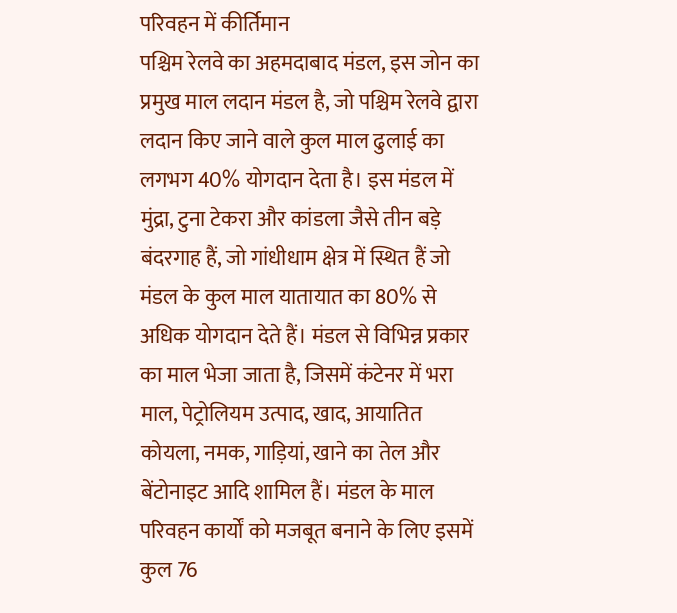परिवहन में कीर्तिमान
पश्चिम रेलवे का अहमदाबाद मंडल, इस जोन का प्रमुख माल लदान मंडल है, जो पश्चिम रेलवे द्वारा लदान किए जाने वाले कुल माल ढुलाई का लगभग 40% योगदान देता है। इस मंडल में मुंद्रा, टुना टेकरा और कांडला जैसे तीन बड़े बंदरगाह हैं, जो गांधीधाम क्षेत्र में स्थित हैं जो मंडल के कुल माल यातायात का 80% से अधिक योगदान देते हैं। मंडल से विभिन्न प्रकार का माल भेजा जाता है, जिसमें कंटेनर में भरा माल, पेट्रोलियम उत्पाद, खाद, आयातित कोयला, नमक, गाड़ियां, खाने का तेल और बेंटोनाइट आदि शामिल हैं। मंडल के माल परिवहन कार्यों को मजबूत बनाने के लिए इसमें कुल 76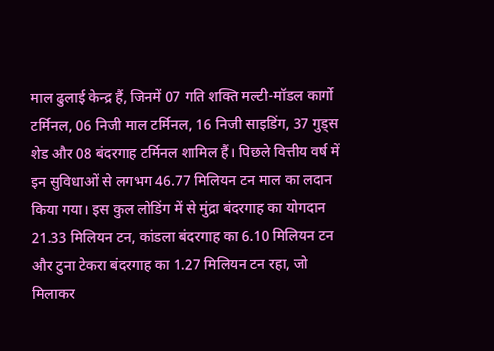माल ढुलाई केन्द्र हैं, जिनमें 07 गति शक्ति मल्टी-मॉडल कार्गो टर्मिनल, 06 निजी माल टर्मिनल, 16 निजी साइडिंग, 37 गुड्स शेड और 08 बंदरगाह टर्मिनल शामिल हैं। पिछले वित्तीय वर्ष में इन सुविधाओं से लगभग 46.77 मिलियन टन माल का लदान किया गया। इस कुल लोडिंग में से मुंद्रा बंदरगाह का योगदान 21.33 मिलियन टन, कांडला बंदरगाह का 6.10 मिलियन टन और टुना टेकरा बंदरगाह का 1.27 मिलियन टन रहा, जो मिलाकर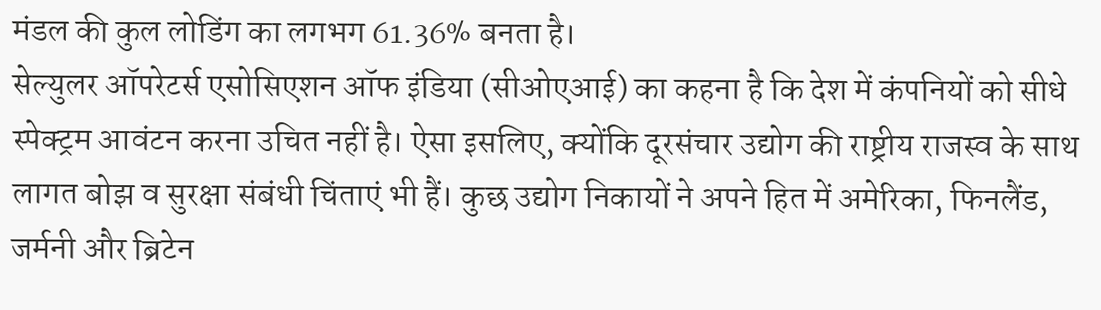मंडल की कुल लोडिंग का लगभग 61.36% बनता है।
सेल्युलर ऑपरेटर्स एसोसिएशन ऑफ इंडिया (सीओएआई) का कहना है कि देश में कंपनियों को सीधे स्पेक्ट्रम आवंटन करना उचित नहीं है। ऐसा इसलिए, क्योंकि दूरसंचार उद्योग की राष्ट्रीय राजस्व के साथ लागत बोझ व सुरक्षा संबंधी चिंताएं भी हैं। कुछ उद्योग निकायों ने अपने हित में अमेरिका, फिनलैंड, जर्मनी और ब्रिटेन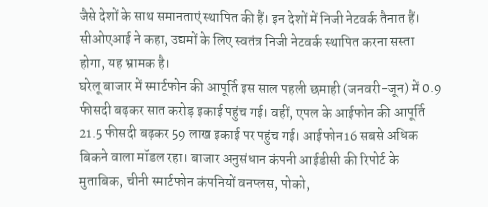जैसे देशों के साथ समानताएं स्थापित की हैं। इन देशों में निजी नेटवर्क तैनात हैं। सीओएआई ने कहा, उद्यमों के लिए स्वतंत्र निजी नेटवर्क स्थापित करना सस्ता होगा, यह भ्रामक है।
घरेलू बाजार में स्मार्टफोन की आपूर्ति इस साल पहली छमाही (जनवरी-जून) में 0.9 फीसदी बढ़कर सात करोड़ इकाई पहुंच गई। वहीं, एपल के आईफोन की आपूर्ति 21.5 फीसदी बढ़कर 59 लाख इकाई पर पहुंच गई। आईफोन16 सबसे अधिक बिकने वाला मॉडल रहा। बाजार अनुसंधान कंपनी आईडीसी की रिपोर्ट के मुताबिक, चीनी स्मार्टफोन कंपनियों वनप्लस, पोको,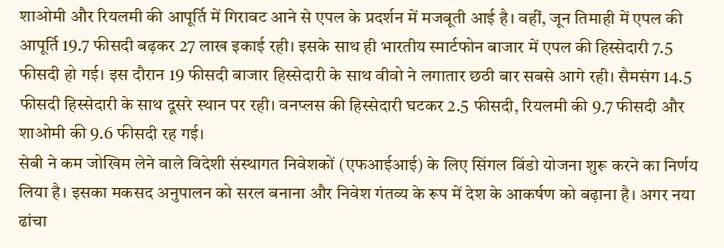शाओमी और रियलमी की आपूर्ति में गिरावट आने से एपल के प्रदर्शन में मजबूती आई है। वहीं, जून तिमाही में एपल की आपूर्ति 19.7 फीसदी बढ़कर 27 लाख इकाई रही। इसके साथ ही भारतीय स्मार्टफोन बाजार में एपल की हिस्सेदारी 7.5 फीसदी हो गई। इस दौरान 19 फीसदी बाजार हिस्सेदारी के साथ वीवो ने लगातार छठी बार सबसे आगे रही। सैमसंग 14.5 फीसदी हिस्सेदारी के साथ दूसरे स्थान पर रही। वनप्लस की हिस्सेदारी घटकर 2.5 फीसदी, रियलमी की 9.7 फीसदी और शाओमी की 9.6 फीसदी रह गई।
सेबी ने कम जोखिम लेने वाले विदेशी संस्थागत निवेशकों (एफआईआई) के लिए सिंगल विंडो योजना शुरू करने का निर्णय लिया है। इसका मकसद अनुपालन को सरल बनाना और निवेश गंतव्य के रूप में देश के आकर्षण को बढ़ाना है। अगर नया ढांचा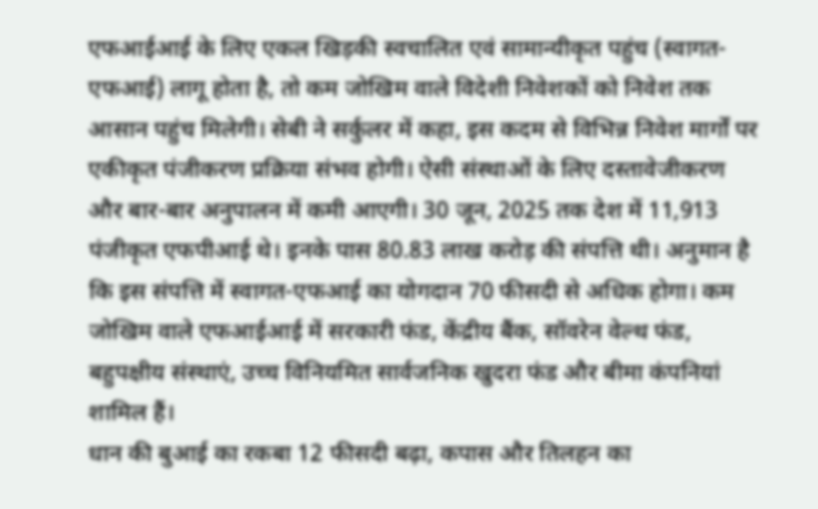एफआईआई के लिए एकल खिड़की स्वचालित एवं सामान्यीकृत पहुंच (स्वागत-एफआई) लागू होता है, तो कम जोखिम वाले विदेशी निवेशकों को निवेश तक आसान पहुंच मिलेगी। सेबी ने सर्कुलर में कहा, इस कदम से विभिन्न निवेश मार्गों पर एकीकृत पंजीकरण प्रक्रिया संभव होगी। ऐसी संस्थाओं के लिए दस्तावेजीकरण और बार-बार अनुपालन में कमी आएगी। 30 जून, 2025 तक देश में 11,913 पंजीकृत एफपीआई थे। इनके पास 80.83 लाख करोड़ की संपत्ति थी। अनुमान है कि इस संपत्ति में स्वागत-एफआई का योगदान 70 फीसदी से अधिक होगा। कम जोखिम वाले एफआईआई में सरकारी फंड, केंद्रीय बैंक, सॉवरेन वेल्थ फंड, बहुपक्षीय संस्थाएं, उच्च विनियमित सार्वजनिक खुदरा फंड और बीमा कंपनियां शामिल हैं।
धान की बुआई का रकबा 12 फीसदी बढ़ा, कपास और तिलहन का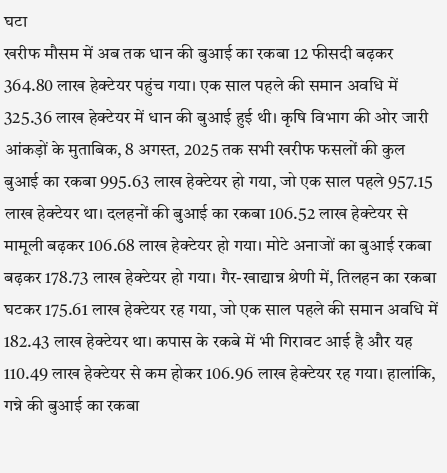घटा
खरीफ मौसम में अब तक धान की बुआई का रकबा 12 फीसदी बढ़कर 364.80 लाख हेक्टेयर पहुंच गया। एक साल पहले की समान अवधि में 325.36 लाख हेक्टेयर में धान की बुआई हुई थी। कृषि विभाग की ओर जारी आंकड़ों के मुताबिक, 8 अगस्त, 2025 तक सभी खरीफ फसलों की कुल बुआई का रकबा 995.63 लाख हेक्टेयर हो गया, जो एक साल पहले 957.15 लाख हेक्टेयर था। दलहनों की बुआई का रकबा 106.52 लाख हेक्टेयर से मामूली बढ़कर 106.68 लाख हेक्टेयर हो गया। मोटे अनाजों का बुआई रकबा बढ़कर 178.73 लाख हेक्टेयर हो गया। गैर-खाद्यान्न श्रेणी में, तिलहन का रकबा घटकर 175.61 लाख हेक्टेयर रह गया, जो एक साल पहले की समान अवधि में 182.43 लाख हेक्टेयर था। कपास के रकबे में भी गिरावट आई है और यह 110.49 लाख हेक्टेयर से कम होकर 106.96 लाख हेक्टेयर रह गया। हालांकि, गन्ने की बुआई का रकबा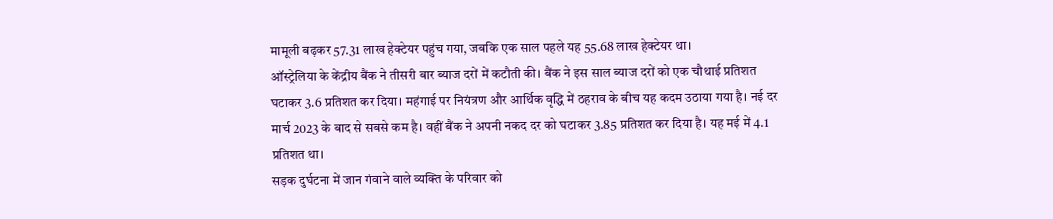मामूली बढ़कर 57.31 लाख हेक्टेयर पहुंच गया, जबकि एक साल पहले यह 55.68 लाख हेक्टेयर था।
ऑस्ट्रेलिया के केंद्रीय बैंक ने तीसरी बार ब्याज दरों में कटौती की। बैंक ने इस साल ब्याज दरों को एक चौथाई प्रतिशत घटाकर 3.6 प्रतिशत कर दिया। महंगाई पर नियंत्रण और आर्थिक वृद्धि में ठहराव के बीच यह कदम उठाया गया है। नई दर मार्च 2023 के बाद से सबसे कम है। वहीं बैंक ने अपनी नकद दर को घटाकर 3.85 प्रतिशत कर दिया है। यह मई में 4.1 प्रतिशत था।
सड़क दुर्घटना में जान गंवाने वाले व्यक्ति के परिवार को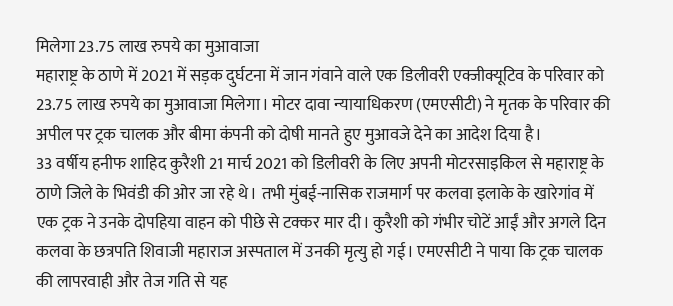मिलेगा 23.75 लाख रुपये का मुआवाजा
महाराष्ट्र के ठाणे में 2021 में सड़क दुर्घटना में जान गंवाने वाले एक डिलीवरी एक्जीक्यूटिव के परिवार को 23.75 लाख रुपये का मुआवाजा मिलेगा। मोटर दावा न्यायाधिकरण (एमएसीटी) ने मृतक के परिवार की अपील पर ट्रक चालक और बीमा कंपनी को दोषी मानते हुए मुआवजे देने का आदेश दिया है।
33 वर्षीय हनीफ शाहिद कुरैशी 21 मार्च 2021 को डिलीवरी के लिए अपनी मोटरसाइकिल से महाराष्ट्र के ठाणे जिले के भिवंडी की ओर जा रहे थे। तभी मुंबई-नासिक राजमार्ग पर कलवा इलाके के खारेगांव में एक ट्रक ने उनके दोपहिया वाहन को पीछे से टक्कर मार दी। कुरैशी को गंभीर चोटें आईं और अगले दिन कलवा के छत्रपति शिवाजी महाराज अस्पताल में उनकी मृत्यु हो गई। एमएसीटी ने पाया कि ट्रक चालक की लापरवाही और तेज गति से यह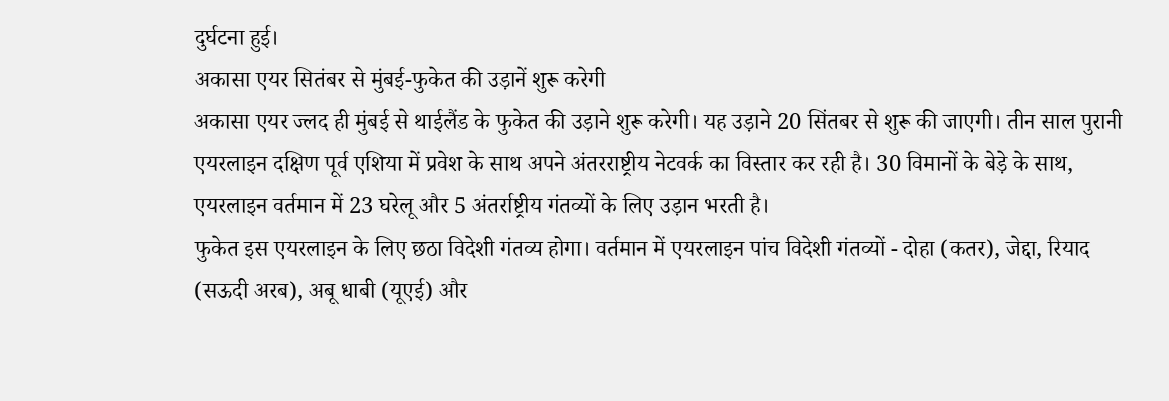दुर्घटना हुई।
अकासा एयर सितंबर से मुंबई-फुकेत की उड़ानें शुरू करेगी
अकासा एयर ज्लद ही मुंबई से थाईलैंड के फुकेत की उड़ाने शुरू करेगी। यह उड़ाने 20 सिंतबर से शुरू की जाएगी। तीन साल पुरानी एयरलाइन दक्षिण पूर्व एशिया में प्रवेश के साथ अपने अंतरराष्ट्रीय नेटवर्क का विस्तार कर रही है। 30 विमानों के बेड़े के साथ, एयरलाइन वर्तमान में 23 घरेलू और 5 अंतर्राष्ट्रीय गंतव्यों के लिए उड़ान भरती है।
फुकेत इस एयरलाइन के लिए छठा विदेशी गंतव्य होगा। वर्तमान में एयरलाइन पांच विदेशी गंतव्यों - दोहा (कतर), जेद्दा, रियाद (सऊदी अरब), अबू धाबी (यूएई) और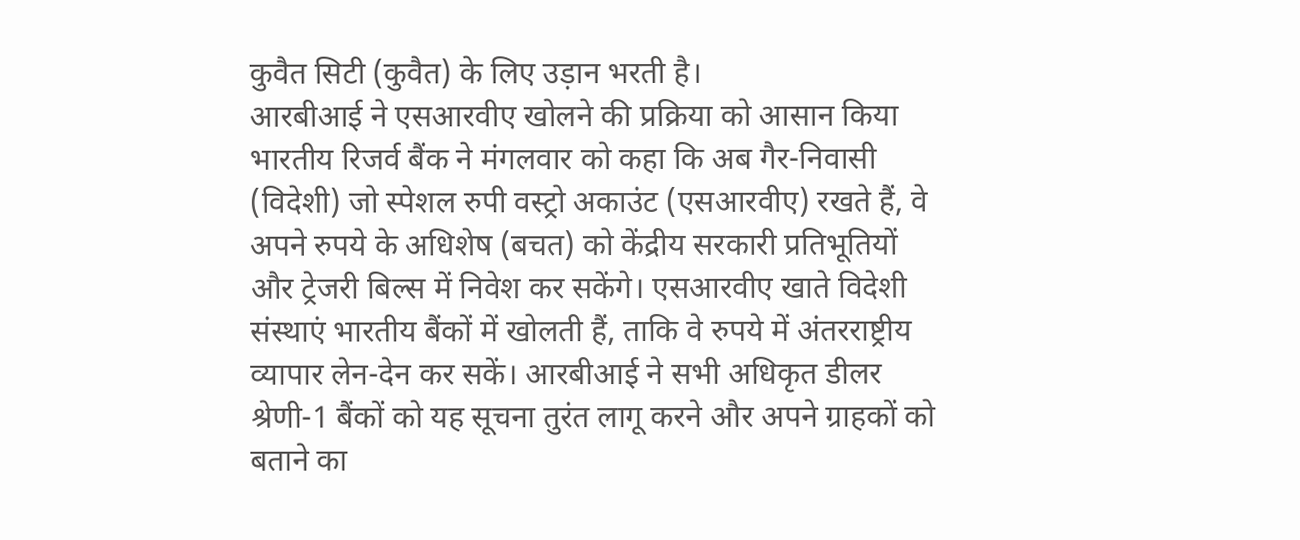कुवैत सिटी (कुवैत) के लिए उड़ान भरती है।
आरबीआई ने एसआरवीए खोलने की प्रक्रिया को आसान किया
भारतीय रिजर्व बैंक ने मंगलवार को कहा कि अब गैर-निवासी (विदेशी) जो स्पेशल रुपी वस्ट्रो अकाउंट (एसआरवीए) रखते हैं, वे अपने रुपये के अधिशेष (बचत) को केंद्रीय सरकारी प्रतिभूतियों और ट्रेजरी बिल्स में निवेश कर सकेंगे। एसआरवीए खाते विदेशी संस्थाएं भारतीय बैंकों में खोलती हैं, ताकि वे रुपये में अंतरराष्ट्रीय व्यापार लेन-देन कर सकें। आरबीआई ने सभी अधिकृत डीलर श्रेणी-1 बैंकों को यह सूचना तुरंत लागू करने और अपने ग्राहकों को बताने का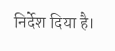निर्देश दिया है।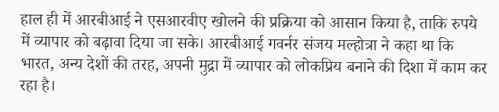हाल ही में आरबीआई ने एसआरवीए खोलने की प्रक्रिया को आसान किया है, ताकि रुपये में व्यापार को बढ़ावा दिया जा सके। आरबीआई गवर्नर संजय मल्होत्रा ने कहा था कि भारत, अन्य देशों की तरह, अपनी मुद्रा में व्यापार को लोकप्रिय बनाने की दिशा में काम कर रहा है।